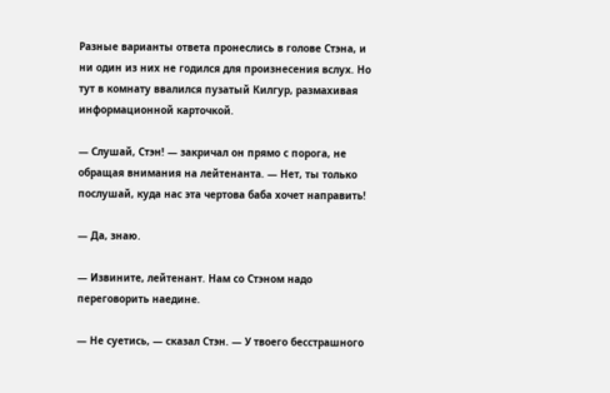Разные варианты ответа пронеслись в голове Стэна, и ни один из них не годился для произнесения вслух. Но тут в комнату ввалился пузатый Килгур, размахивая информационной карточкой.

— Слушай, Стэн! — закричал он прямо с порога, не обращая внимания на лейтенанта. — Нет, ты только послушай, куда нас эта чертова баба хочет направить!

— Да, знаю.

— Извините, лейтенант. Нам со Стэном надо переговорить наедине.

— Не суетись, — сказал Стэн. — У твоего бесстрашного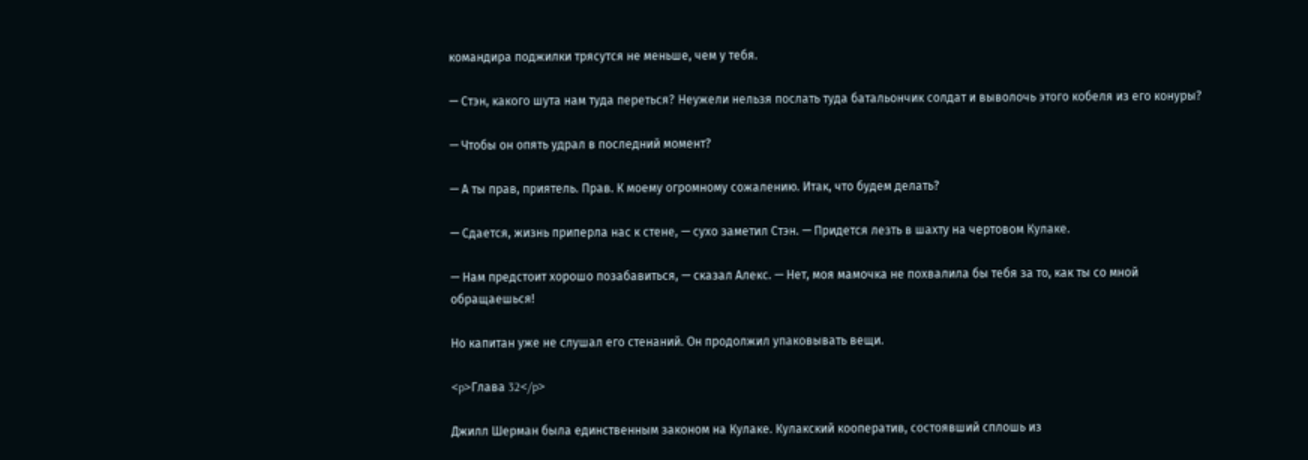командира поджилки трясутся не меньше, чем у тебя.

— Стэн, какого шута нам туда переться? Неужели нельзя послать туда батальончик солдат и выволочь этого кобеля из его конуры?

— Чтобы он опять удрал в последний момент?

— А ты прав, приятель. Прав. К моему огромному сожалению. Итак, что будем делать?

— Сдается, жизнь приперла нас к стене, — сухо заметил Стэн. — Придется лезть в шахту на чертовом Кулаке.

— Нам предстоит хорошо позабавиться, — сказал Алекс. — Нет, моя мамочка не похвалила бы тебя за то, как ты со мной обращаешься!

Но капитан уже не слушал его стенаний. Он продолжил упаковывать вещи.

<p>Глава 32</p>

Джилл Шерман была единственным законом на Кулаке. Кулакский кооператив, состоявший сплошь из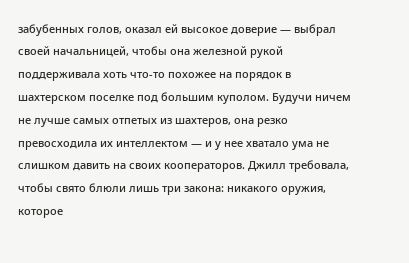забубенных голов, оказал ей высокое доверие — выбрал своей начальницей, чтобы она железной рукой поддерживала хоть что-то похожее на порядок в шахтерском поселке под большим куполом. Будучи ничем не лучше самых отпетых из шахтеров, она резко превосходила их интеллектом — и у нее хватало ума не слишком давить на своих кооператоров. Джилл требовала, чтобы свято блюли лишь три закона: никакого оружия, которое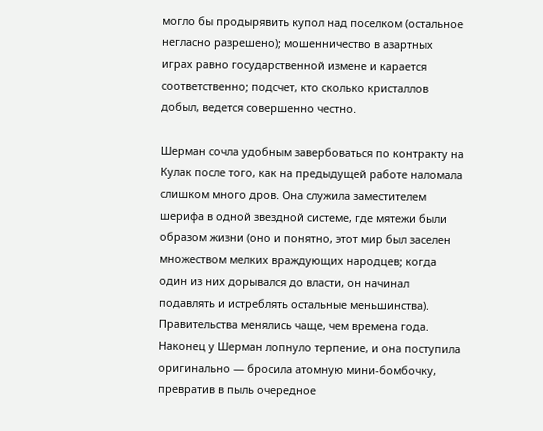могло бы продырявить купол над поселком (остальное негласно разрешено); мошенничество в азартных играх равно государственной измене и карается соответственно; подсчет, кто сколько кристаллов добыл, ведется совершенно честно.

Шерман сочла удобным завербоваться по контракту на Кулак после того, как на предыдущей работе наломала слишком много дров. Она служила заместителем шерифа в одной звездной системе, где мятежи были образом жизни (оно и понятно, этот мир был заселен множеством мелких враждующих народцев; когда один из них дорывался до власти, он начинал подавлять и истреблять остальные меньшинства). Правительства менялись чаще, чем времена года. Наконец у Шерман лопнуло терпение, и она поступила оригинально — бросила атомную мини-бомбочку, превратив в пыль очередное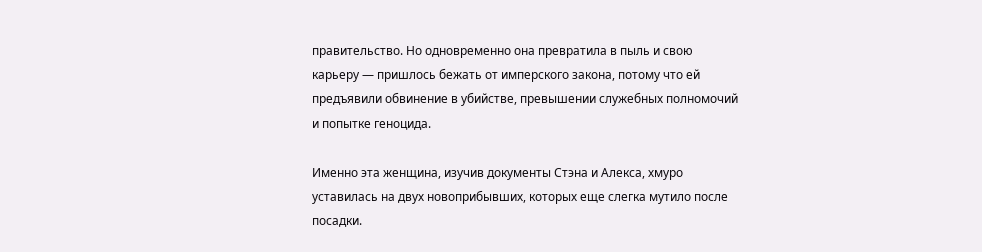правительство. Но одновременно она превратила в пыль и свою карьеру — пришлось бежать от имперского закона, потому что ей предъявили обвинение в убийстве, превышении служебных полномочий и попытке геноцида.

Именно эта женщина, изучив документы Стэна и Алекса, хмуро уставилась на двух новоприбывших, которых еще слегка мутило после посадки.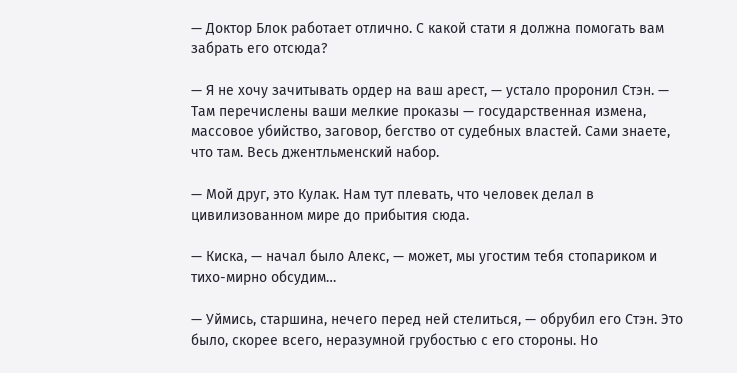— Доктор Блок работает отлично. С какой стати я должна помогать вам забрать его отсюда?

— Я не хочу зачитывать ордер на ваш арест, — устало проронил Стэн. — Там перечислены ваши мелкие проказы — государственная измена, массовое убийство, заговор, бегство от судебных властей. Сами знаете, что там. Весь джентльменский набор.

— Мой друг, это Кулак. Нам тут плевать, что человек делал в цивилизованном мире до прибытия сюда.

— Киска, — начал было Алекс, — может, мы угостим тебя стопариком и тихо-мирно обсудим…

— Уймись, старшина, нечего перед ней стелиться, — обрубил его Стэн. Это было, скорее всего, неразумной грубостью с его стороны. Но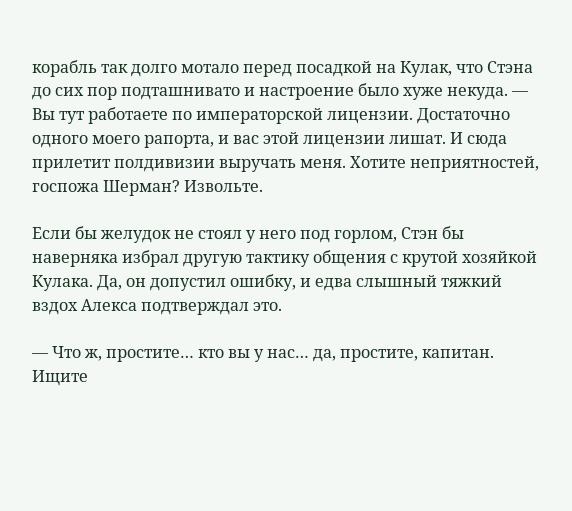корабль так долго мотало перед посадкой на Кулак, что Стэна до сих пор подташнивато и настроение было хуже некуда. — Вы тут работаете по императорской лицензии. Достаточно одного моего рапорта, и вас этой лицензии лишат. И сюда прилетит полдивизии выручать меня. Хотите неприятностей, госпожа Шерман? Извольте.

Если бы желудок не стоял у него под горлом, Стэн бы наверняка избрал другую тактику общения с крутой хозяйкой Кулака. Да, он допустил ошибку, и едва слышный тяжкий вздох Алекса подтверждал это.

— Что ж, простите… кто вы у нас… да, простите, капитан. Ищите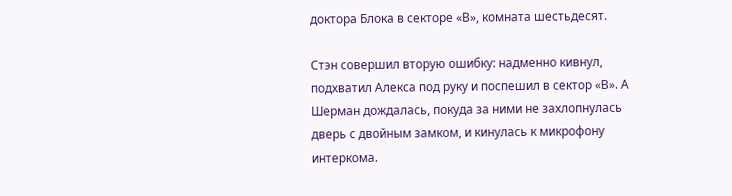доктора Блока в секторе «В», комната шестьдесят.

Стэн совершил вторую ошибку: надменно кивнул, подхватил Алекса под руку и поспешил в сектор «В». А Шерман дождалась, покуда за ними не захлопнулась дверь с двойным замком, и кинулась к микрофону интеркома.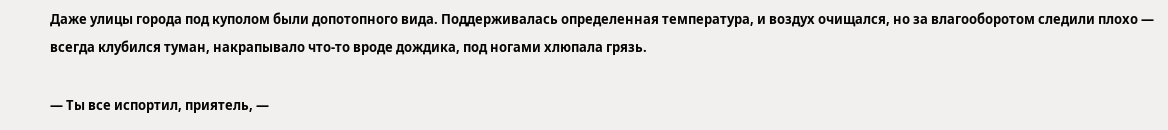Даже улицы города под куполом были допотопного вида. Поддерживалась определенная температура, и воздух очищался, но за влагооборотом следили плохо — всегда клубился туман, накрапывало что-то вроде дождика, под ногами хлюпала грязь.

— Ты все испортил, приятель, —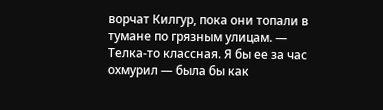ворчат Килгур, пока они топали в тумане по грязным улицам. — Телка-то классная. Я бы ее за час охмурил — была бы как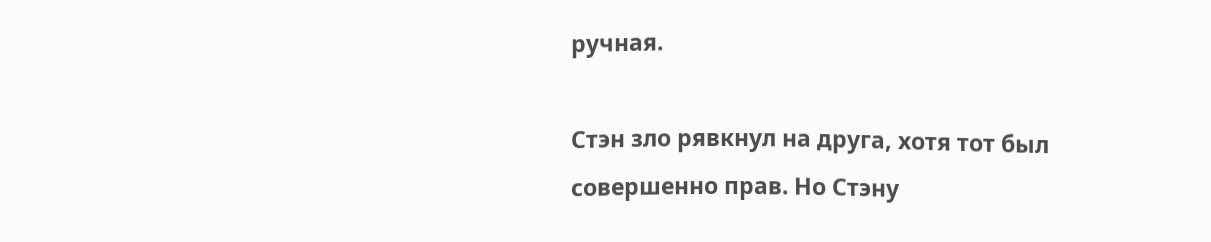ручная.

Стэн зло рявкнул на друга, хотя тот был совершенно прав. Но Стэну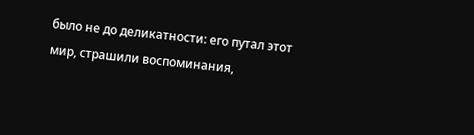было не до деликатности: его путал этот мир, страшили воспоминания,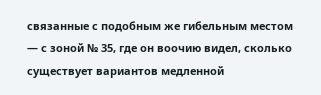связанные с подобным же гибельным местом — с зоной № 35, где он воочию видел, сколько существует вариантов медленной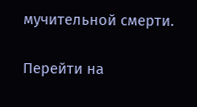мучительной смерти.

Перейти на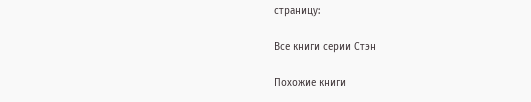страницу:

Все книги серии Стэн

Похожие книги